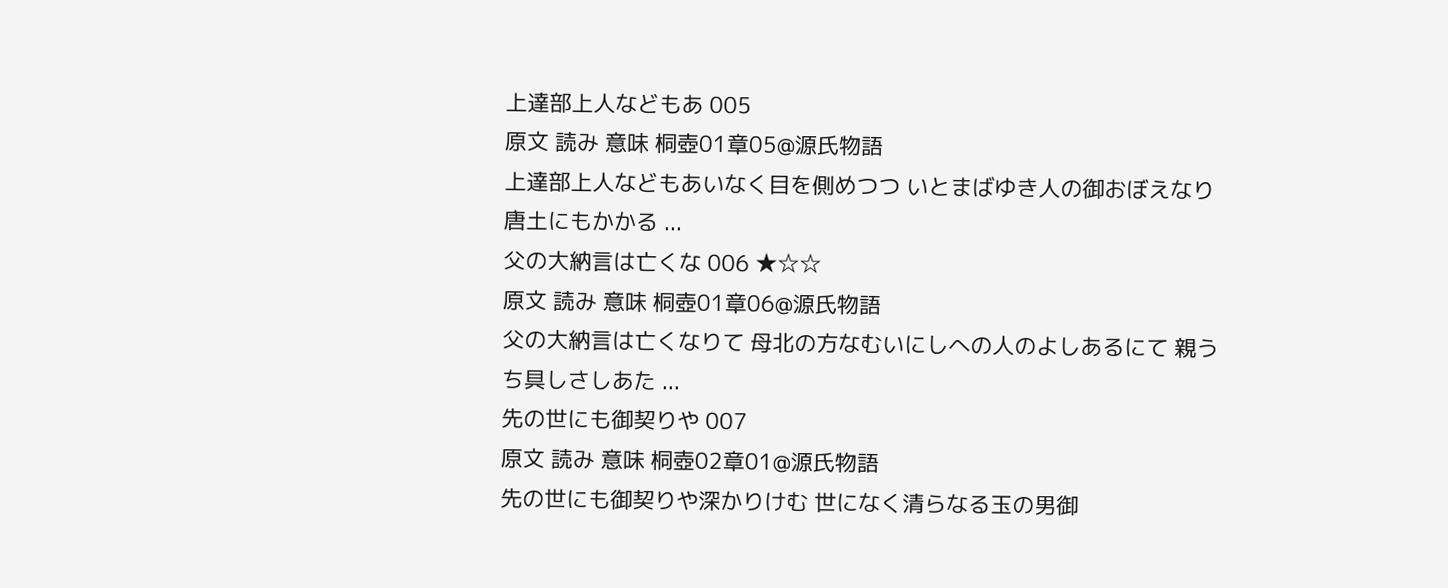上達部上人などもあ 005
原文 読み 意味 桐壺01章05@源氏物語
上達部上人などもあいなく目を側めつつ いとまばゆき人の御おぼえなり 唐土にもかかる ...
父の大納言は亡くな 006 ★☆☆
原文 読み 意味 桐壺01章06@源氏物語
父の大納言は亡くなりて 母北の方なむいにしへの人のよしあるにて 親うち具しさしあた ...
先の世にも御契りや 007
原文 読み 意味 桐壺02章01@源氏物語
先の世にも御契りや深かりけむ 世になく清らなる玉の男御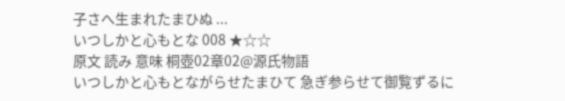子さへ生まれたまひぬ ...
いつしかと心もとな 008 ★☆☆
原文 読み 意味 桐壺02章02@源氏物語
いつしかと心もとながらせたまひて 急ぎ参らせて御覧ずるに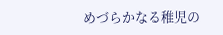めづらかなる稚児の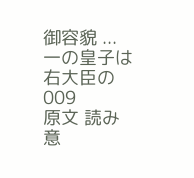御容貌 ...
一の皇子は右大臣の 009
原文 読み 意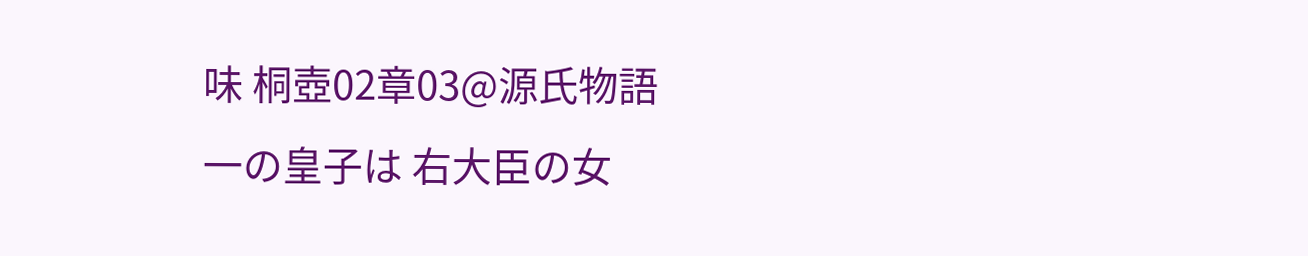味 桐壺02章03@源氏物語
一の皇子は 右大臣の女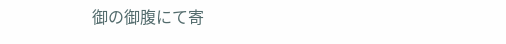御の御腹にて寄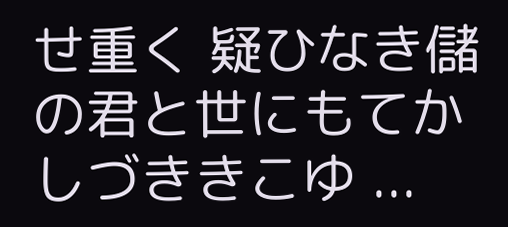せ重く 疑ひなき儲の君と世にもてかしづききこゆ ...